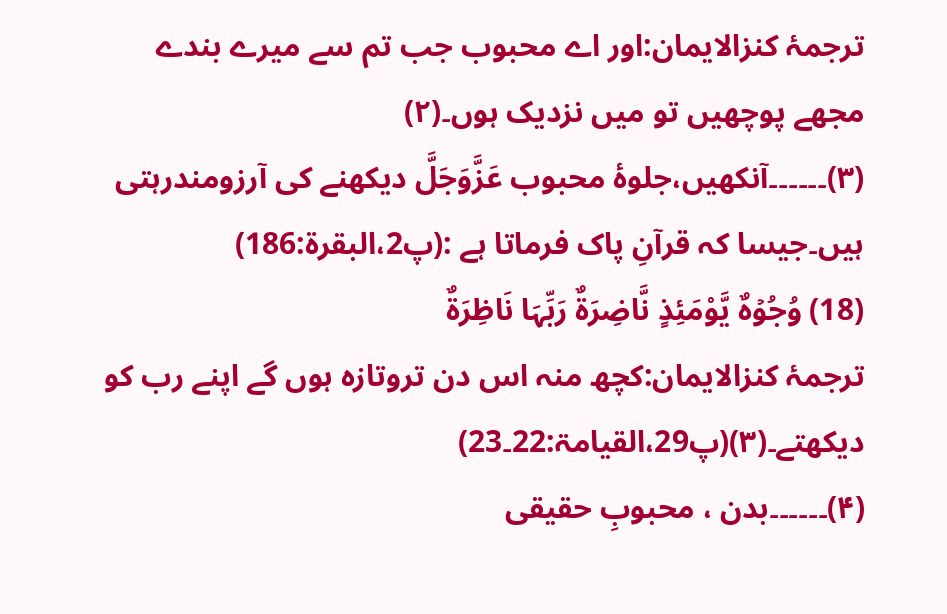ترجمۂ کنزالایمان:اور اے محبوب جب تم سے میرے بندے مجھے پوچھیں تو میں نزدیک ہوں۔(۲)
(۳)۔۔۔۔۔۔آنکھیں،جلوۂ محبوب عَزَّوَجَلَّ دیکھنے کی آرزومندرہتی ہیں۔جیسا کہ قرآنِ پاک فرماتا ہے :(پ2،البقرۃ:186)
(18) وُجُوۡہٌ یَّوْمَئِذٍ نَّاضِرَۃٌ رَبِّہَا نَاظِرَۃٌ
ترجمۂ کنزالایمان:کچھ منہ اس دن تروتازہ ہوں گے اپنے رب کو دیکھتے۔(۳)(پ29،القیامۃ:22۔23)
(۴)۔۔۔۔۔۔بدن ، محبوبِ حقیقی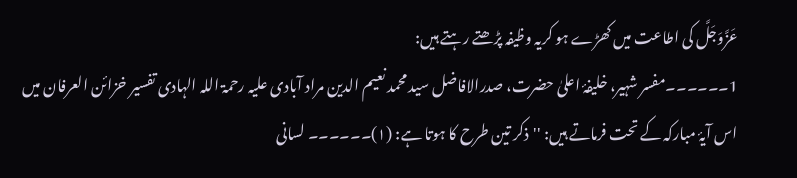عَزَّوَجَلَّ کی اطاعت میں کھڑے ہو کریہ وظیفہ پڑھتے رہتے ہیں:
1۔۔۔۔۔۔مفسر شہیر، خلیفۂ اعلیٰ حضرت، صدرالافاضل سید محمد نعیم الدین مراد آبادی علیہ رحمۃ اللہ الہادی تفسیر خزائن العرفان میں اس آیۂ مبارکہ کے تحت فرماتے ہیں: ''ذکر تین طرح کا ہوتا ہے: (۱)۔۔۔۔۔۔ لسانی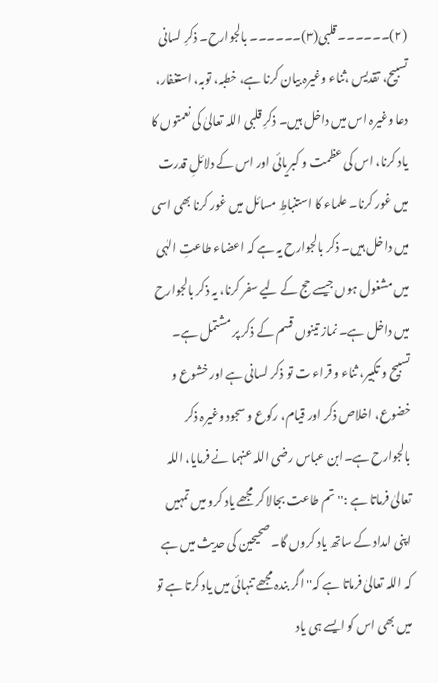(۲)۔۔۔۔۔۔ قلبی(۳)۔۔۔۔۔۔ بالجوارح۔ ذکرِ لسانی تسبیح، تقدیس ،ثناء وغیرہ بیان کرنا ہے، خطبہ، توبہ، استغفار، دعا وغیرہ اس میں داخل ہیں۔ ذکرِ قلبی اللہ تعالیٰ کی نعمتوں کا یاد کرنا، اس کی عظمت و کبریائی اور اس کے دلائلِ قدرت میں غور کرنا۔ علماء کا استنباطِ مسائل میں غور کرنا بھی اسی میں داخل ہیں۔ ذکر بالجوارح یہ ہے کہ اعضاء طاعتِ الہٰی میں مشغول ہوں جیسے حج کے لیے سفر کرنا، یہ ذکر بالجوارح میں داخل ہے۔ نماز تینوں قسم کے ذکر پر مشتمل ہے۔ تسبیح و تکبیر، ثناء و قراء ت تو ذکر لسانی ہے اور خشوع و خضوع، اخلاص ذکر اور قیام، رکوع و سجود وغیرہ ذکر بالجوارح ہے۔ابن عباس رضی اللہ عنہما نے فرمایا، اللہ تعالیٰ فرماتا ہے :''تم طاعت بجالا کر مجھے یاد کرو میں تمہیں اپنی امداد کے ساتھ یاد کروں گا۔ صحیحین کی حدیث میں ہے کہ اللہ تعالیٰ فرماتا ہے کہ'' اگر بندہ مجھے تنہائی میں یاد کرتا ہے تو میں بھی اس کو ایسے ہی یاد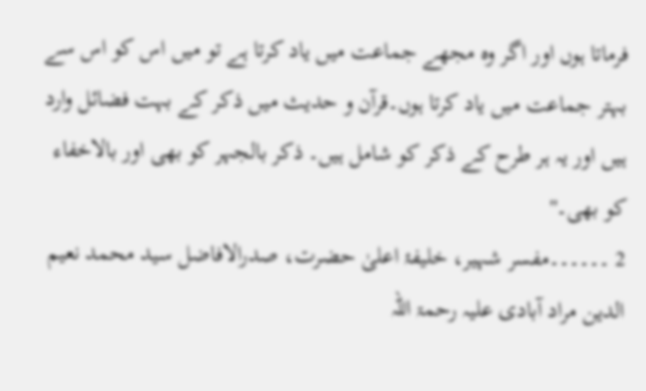فرماتا ہوں اور اگر وہ مجھے جماعت میں یاد کرتا ہے تو میں اس کو اس سے بہتر جماعت میں یاد کرتا ہوں۔قرآن و حدیث میں ذکر کے بہت فضائل وارد ہیں اور یہ ہر طرح کے ذکر کو شامل ہیں۔ ذکر بالجہر کو بھی اور بالاخفاء کو بھی۔''
2 ۔۔۔۔۔۔مفسر شہیر، خلیفۂ اعلیٰ حضرت، صدرالافاضل سید محمد نعیم الدین مراد آبادی علیہ رحمۃ اللہ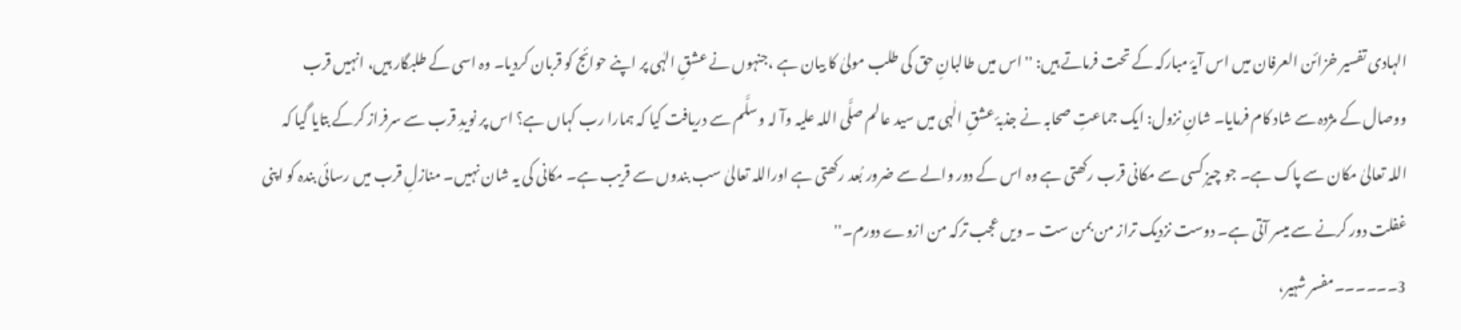الہادی تفسیر خزائن العرفان میں اس آیۂ مبارکہ کے تحت فرماتے ہیں: '' اس میں طالبانِ حق کی طلب مولیٰ کا بیان ہے ،جنہوں نے عشقِ الہٰی پر اپنے حوائج کو قربان کردیا۔ وہ اسی کے طلبگار ہیں، انہیں قرب ووصال کے مژدہ سے شاد کام فرمایا۔ شانِ نزول: ایک جماعتِ صحابہ نے جذبۂ عشقِ الٰہی میں سید عالم صلَّی اللہ علیہ وآ لہ وسلَّم سے دریافت کیا کہ ہمارا رب کہاں ہے؟ اس پر نویدِ قرب سے سرفراز کرکے بتایا گیا کہ اللہ تعالیٰ مکان سے پاک ہے۔ جو چیز کسی سے مکانی قرب رکھتی ہے وہ اس کے دور والے سے ضرور بُعد رکھتی ہے اوراللہ تعالیٰ سب بندوں سے قریب ہے۔ مکانی کی یہ شان نہیں۔ منازلِ قرب میں رسائی بندہ کو اپنی غفلت دور کرنے سے میسر آتی ہے۔ دوست نزدیک تراز من بمن ست ۔ ویں عجب ترکہ من ازوے دورم۔''
3۔۔۔۔۔۔مفسر شہیر،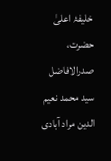خلیفۂ اعلیٰ حضرت، صدرالافاضل سید محمد نعیم الدین مراد آبادی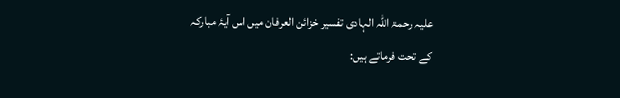علیہ رحمۃ اللہ الہادی تفسیر خزائن العرفان میں اس آیۂ مبارکہ کے تحت فرماتے ہیں: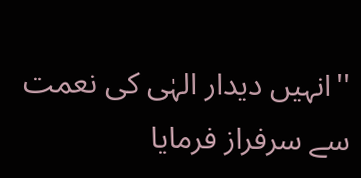''انہیں دیدار الہٰی کی نعمت سے سرفراز فرمایا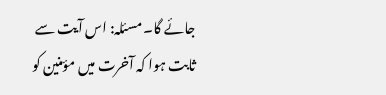جائے گا۔ مسئلہ: اس آیت سے ثابت ہوا کہ آخرت میں مؤمنین کو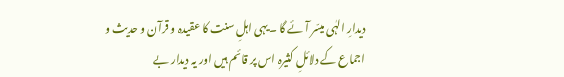دیدارِ الہٰی میسّر آئے گا ۔یہی اہلِ سنت کا عقیدہ و قرآن و حدیث و اجماع کے دلائلِ کثیرہ اس پر قائم ہیں اور یہ دیدار بے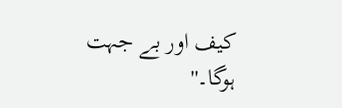کیف اور بے جہت ہوگا۔''